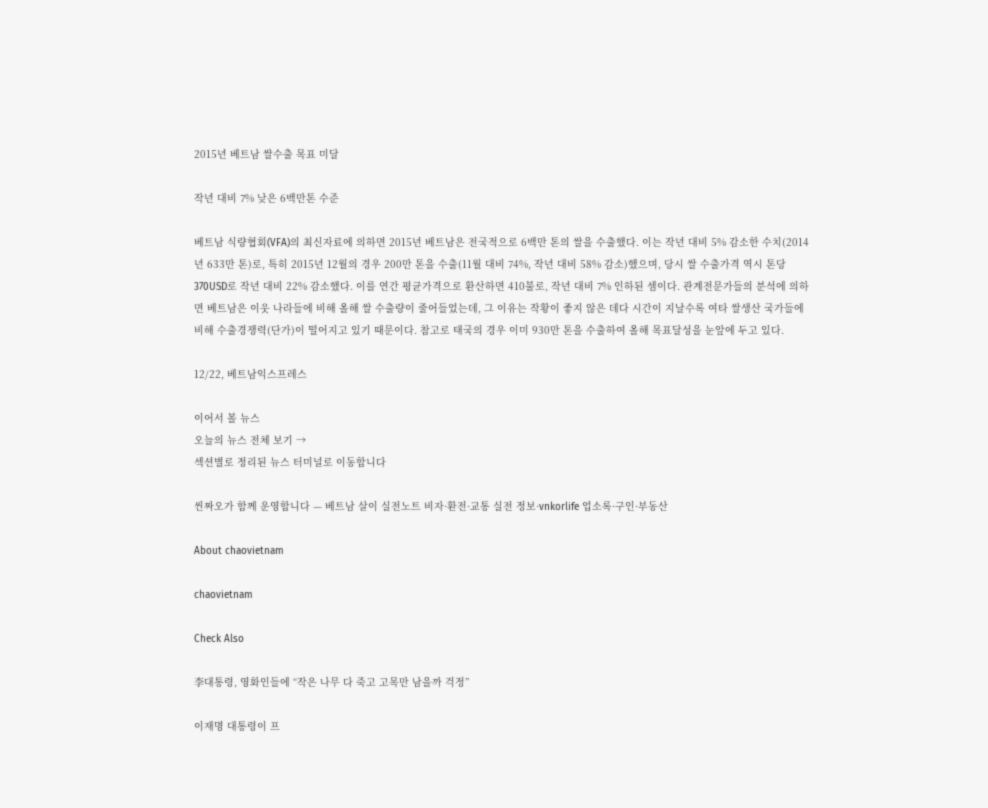2015년 베트남 쌀수출 목표 미달

작년 대비 7% 낮은 6백만톤 수준

베트남 식량협회(VFA)의 최신자료에 의하면 2015년 베트남은 전국적으로 6백만 톤의 쌀을 수출했다. 이는 작년 대비 5% 감소한 수치(2014년 633만 톤)로, 특히 2015년 12월의 경우 200만 톤을 수출(11월 대비 74%, 작년 대비 58% 감소)했으며, 당시 쌀 수출가격 역시 톤당 370USD로 작년 대비 22% 감소했다. 이를 연간 평균가격으로 환산하면 410불로, 작년 대비 7% 인하된 셈이다. 관계전문가들의 분석에 의하면 베트남은 이웃 나라들에 비해 올해 쌀 수출량이 줄어들었는데, 그 이유는 작황이 좋지 않은 데다 시간이 지날수록 여타 쌀생산 국가들에 비해 수출경쟁력(단가)이 떨어지고 있기 때문이다. 참고로 태국의 경우 이미 930만 톤을 수출하여 올해 목표달성을 눈앞에 두고 있다.

12/22, 베트남익스프레스

이어서 볼 뉴스
오늘의 뉴스 전체 보기 →
섹션별로 정리된 뉴스 터미널로 이동합니다

씬짜오가 함께 운영합니다 — 베트남 살이 실전노트 비자·환전·교통 실전 정보·vnkorlife 업소록·구인·부동산

About chaovietnam

chaovietnam

Check Also

李대통령, 영화인들에 “작은 나무 다 죽고 고목만 남을까 걱정”

이재명 대통령이 프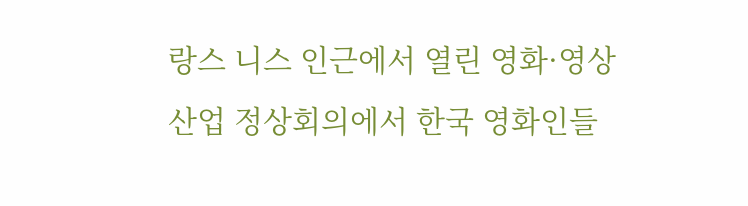랑스 니스 인근에서 열린 영화·영상산업 정상회의에서 한국 영화인들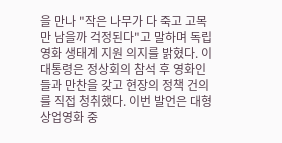을 만나 "작은 나무가 다 죽고 고목만 남을까 걱정된다"고 말하며 독립영화 생태계 지원 의지를 밝혔다. 이 대통령은 정상회의 참석 후 영화인들과 만찬을 갖고 현장의 정책 건의를 직접 청취했다. 이번 발언은 대형 상업영화 중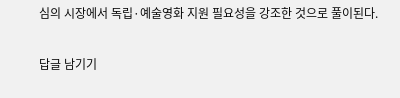심의 시장에서 독립·예술영화 지원 필요성을 강조한 것으로 풀이된다.

답글 남기기